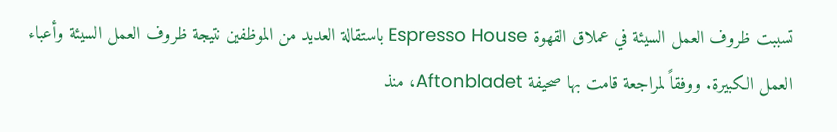تسببت ظروف العمل السيئة في عملاق القهوة Espresso House باستقالة العديد من الموظفين نتيجة ظروف العمل السيئة وأعباء العمل الكبيرة. ووفقاً لمراجعة قامت بها صحيفة Aftonbladet، منذ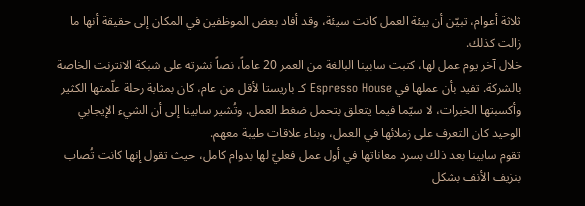ثلاثة أعوام، تبيّن أن بيئة العمل كانت سيئة، وقد أفاد بعض الموظفين في المكان إلى حقيقة أنها ما زالت كذلك.
خلال آخر يوم عمل لها، كتبت سابينا البالغة من العمر 20 عاماً، نصاً نشرته على شبكة الانترنت الخاصة بالشركة. تفيد بأن عملها في Espresso House كـ باريستا لأقل من عام، كان بمثابة رحلة علّمتها الكثير وأكسبتها الخبرات، لا سيّما فيما يتعلق بتحمل ضغط العمل. وتُشير سابينا إلى أن الشيء الإيجابي الوحيد كان التعرف على زملائها في العمل، وبناء علاقات طيبة معهم.
تقوم سابينا بعد ذلك بسرد معاناتها في أول عمل فعليّ لها بدوام كامل، حيث تقول إنها كانت تُصاب بنزيف الأنف بشكل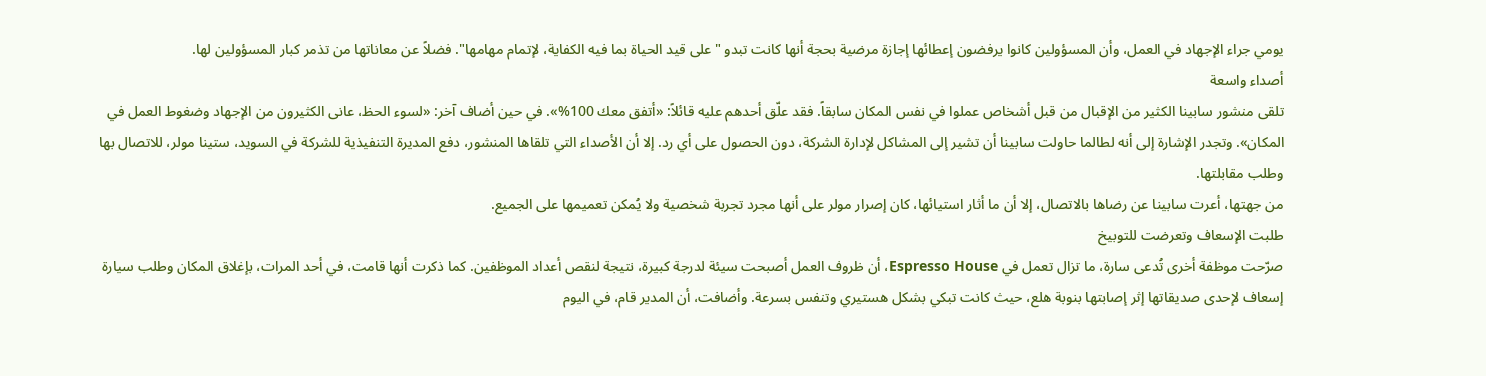يومي جراء الإجهاد في العمل، وأن المسؤولين كانوا يرفضون إعطائها إجازة مرضية بحجة أنها كانت تبدو "على قيد الحياة بما فيه الكفاية، لإتمام مهامها". فضلاً عن معاناتها من تذمر كبار المسؤولين لها.
أصداء واسعة
تلقى منشور سابينا الكثير من الإقبال من قبل أشخاص عملوا في نفس المكان سابقاً. فقد علّق أحدهم عليه قائلاً: «أتفق معك 100%». في حين أضاف آخر: «لسوء الحظ، عانى الكثيرون من الإجهاد وضغوط العمل في المكان». وتجدر الإشارة إلى أنه لطالما حاولت سابينا أن تشير إلى المشاكل لإدارة الشركة، دون الحصول على أي رد. إلا أن الأصداء التي تلقاها المنشور، دفع المديرة التنفيذية للشركة في السويد، ستينا مولر، للاتصال بها وطلب مقابلتها.
من جهتها، أعرت سابينا عن رضاها بالاتصال، إلا أن ما أثار استيائها، كان إصرار مولر على أنها مجرد تجربة شخصية ولا يُمكن تعميمها على الجميع.
طلبت الإسعاف وتعرضت للتوبيخ
صرّحت موظفة أخرى تُدعى سارة، ما تزال تعمل في Espresso House، أن ظروف العمل أصبحت سيئة لدرجة كبيرة، نتيجة لنقص أعداد الموظفين. كما ذكرت أنها قامت، في أحد المرات، بإغلاق المكان وطلب سيارة إسعاف لإحدى صديقاتها إثر إصابتها بنوبة هلع، حيث كانت تبكي بشكل هستيري وتنفس بسرعة. وأضافت، أن المدير قام، في اليوم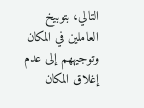التالي، بتوبيخ العاملين في المكان وتوجيههم إلى عدم إغلاق المكان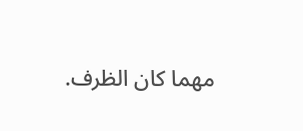مهما كان الظرف.